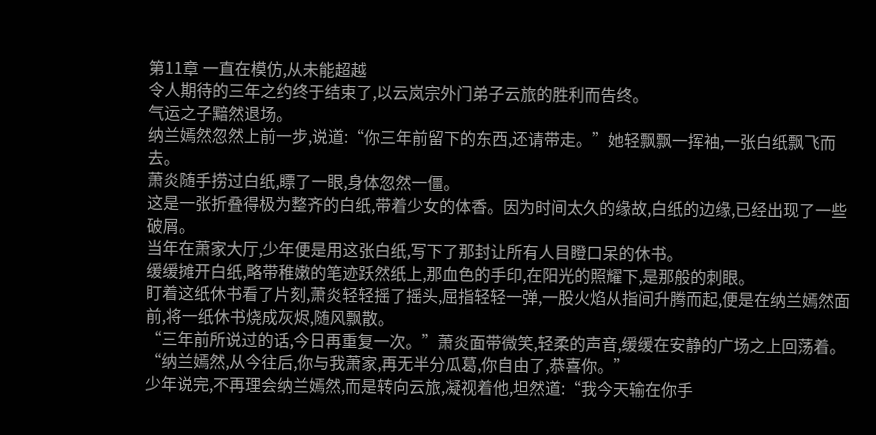第11章 一直在模仿,从未能超越
令人期待的三年之约终于结束了,以云岚宗外门弟子云旅的胜利而告终。
气运之子黯然退场。
纳兰嫣然忽然上前一步,说道:“你三年前留下的东西,还请带走。”她轻飘飘一挥袖,一张白纸飘飞而去。
萧炎随手捞过白纸,瞟了一眼,身体忽然一僵。
这是一张折叠得极为整齐的白纸,带着少女的体香。因为时间太久的缘故,白纸的边缘,已经出现了一些破屑。
当年在萧家大厅,少年便是用这张白纸,写下了那封让所有人目瞪口呆的休书。
缓缓摊开白纸,略带稚嫩的笔迹跃然纸上,那血色的手印,在阳光的照耀下,是那般的刺眼。
盯着这纸休书看了片刻,萧炎轻轻摇了摇头,屈指轻轻一弹,一股火焰从指间升腾而起,便是在纳兰嫣然面前,将一纸休书烧成灰烬,随风飘散。
“三年前所说过的话,今日再重复一次。”萧炎面带微笑,轻柔的声音,缓缓在安静的广场之上回荡着。
“纳兰嫣然,从今往后,你与我萧家,再无半分瓜葛,你自由了,恭喜你。”
少年说完,不再理会纳兰嫣然,而是转向云旅,凝视着他,坦然道:“我今天输在你手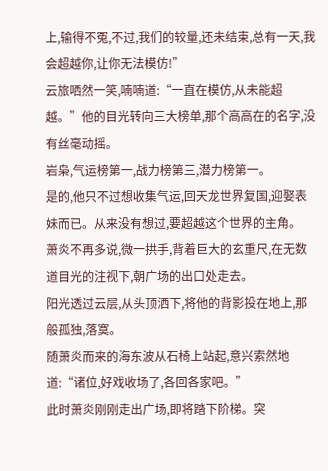上,输得不冤,不过,我们的较量,还未结束,总有一天,我会超越你,让你无法模仿!”
云旅哂然一笑,喃喃道:“一直在模仿,从未能超越。”他的目光转向三大榜单,那个高高在的名字,没有丝毫动摇。
岩枭,气运榜第一,战力榜第三,潜力榜第一。
是的,他只不过想收集气运,回天龙世界复国,迎娶表妹而已。从来没有想过,要超越这个世界的主角。
萧炎不再多说,微一拱手,背着巨大的玄重尺,在无数道目光的注视下,朝广场的出口处走去。
阳光透过云层,从头顶洒下,将他的背影投在地上,那般孤独,落寞。
随萧炎而来的海东波从石椅上站起,意兴索然地道:“诸位,好戏收场了,各回各家吧。”
此时萧炎刚刚走出广场,即将踏下阶梯。突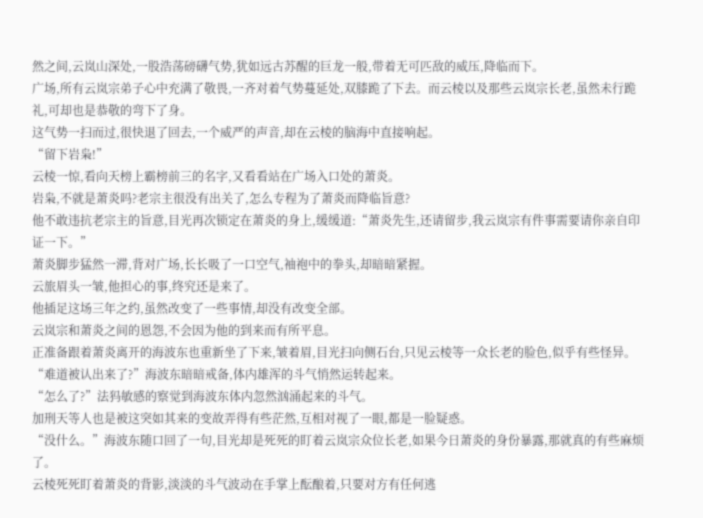然之间,云岚山深处,一股浩荡磅礴气势,犹如远古苏醒的巨龙一般,带着无可匹敌的威压,降临而下。
广场,所有云岚宗弟子心中充满了敬畏,一齐对着气势蔓延处,双膝跪了下去。而云棱以及那些云岚宗长老,虽然未行跪礼,可却也是恭敬的弯下了身。
这气势一扫而过,很快退了回去,一个威严的声音,却在云棱的脑海中直接响起。
“留下岩枭!”
云棱一惊,看向天榜上霸榜前三的名字,又看看站在广场入口处的萧炎。
岩枭,不就是萧炎吗?老宗主很没有出关了,怎么专程为了萧炎而降临旨意?
他不敢违抗老宗主的旨意,目光再次锁定在萧炎的身上,缓缓道:“萧炎先生,还请留步,我云岚宗有件事需要请你亲自印证一下。”
萧炎脚步猛然一滞,背对广场,长长吸了一口空气,袖袍中的拳头,却暗暗紧握。
云旅眉头一皱,他担心的事,终究还是来了。
他插足这场三年之约,虽然改变了一些事情,却没有改变全部。
云岚宗和萧炎之间的恩怨,不会因为他的到来而有所平息。
正准备跟着萧炎离开的海波东也重新坐了下来,皱着眉,目光扫向侧石台,只见云棱等一众长老的脸色,似乎有些怪异。
“难道被认出来了?”海波东暗暗戒备,体内雄浑的斗气悄然运转起来。
“怎么了?”法犸敏感的察觉到海波东体内忽然汹涌起来的斗气。
加刑天等人也是被这突如其来的变故弄得有些茫然,互相对视了一眼,都是一脸疑惑。
“没什么。”海波东随口回了一句,目光却是死死的盯着云岚宗众位长老,如果今日萧炎的身份暴露,那就真的有些麻烦了。
云棱死死盯着萧炎的背影,淡淡的斗气波动在手掌上酝酿着,只要对方有任何逃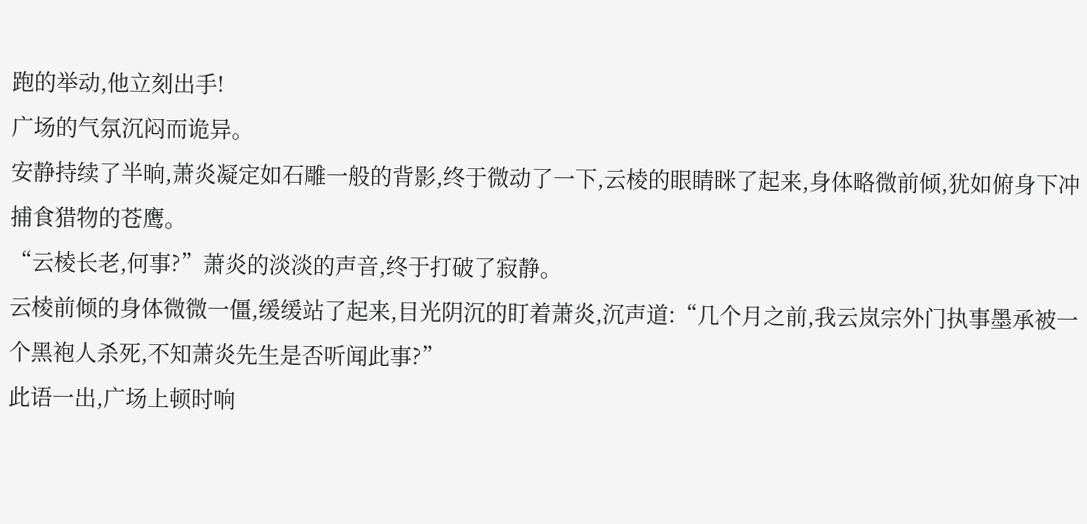跑的举动,他立刻出手!
广场的气氛沉闷而诡异。
安静持续了半晌,萧炎凝定如石雕一般的背影,终于微动了一下,云棱的眼睛眯了起来,身体略微前倾,犹如俯身下冲捕食猎物的苍鹰。
“云棱长老,何事?”萧炎的淡淡的声音,终于打破了寂静。
云棱前倾的身体微微一僵,缓缓站了起来,目光阴沉的盯着萧炎,沉声道:“几个月之前,我云岚宗外门执事墨承被一个黑袍人杀死,不知萧炎先生是否听闻此事?”
此语一出,广场上顿时响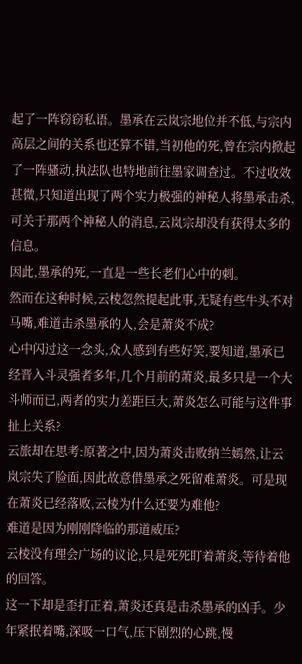起了一阵窃窃私语。墨承在云岚宗地位并不低,与宗内高层之间的关系也还算不错,当初他的死,曾在宗内掀起了一阵骚动,执法队也特地前往墨家调查过。不过收效甚微,只知道出现了两个实力极强的神秘人将墨承击杀,可关于那两个神秘人的消息,云岚宗却没有获得太多的信息。
因此,墨承的死,一直是一些长老们心中的刺。
然而在这种时候,云棱忽然提起此事,无疑有些牛头不对马嘴,难道击杀墨承的人,会是萧炎不成?
心中闪过这一念头,众人感到有些好笑,要知道,墨承已经晋入斗灵强者多年,几个月前的萧炎,最多只是一个大斗师而已,两者的实力差距巨大,萧炎怎么可能与这件事扯上关系?
云旅却在思考:原著之中,因为萧炎击败纳兰嫣然,让云岚宗失了脸面,因此故意借墨承之死留难萧炎。可是现在萧炎已经落败,云棱为什么还要为难他?
难道是因为刚刚降临的那道威压?
云棱没有理会广场的议论,只是死死盯着萧炎,等待着他的回答。
这一下却是歪打正着,萧炎还真是击杀墨承的凶手。少年紧抿着嘴,深吸一口气,压下剧烈的心跳,慢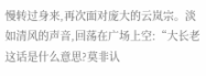慢转过身来,再次面对庞大的云岚宗。淡如清风的声音,回荡在广场上空:“大长老这话是什么意思?莫非认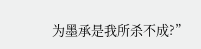为墨承是我所杀不成?”